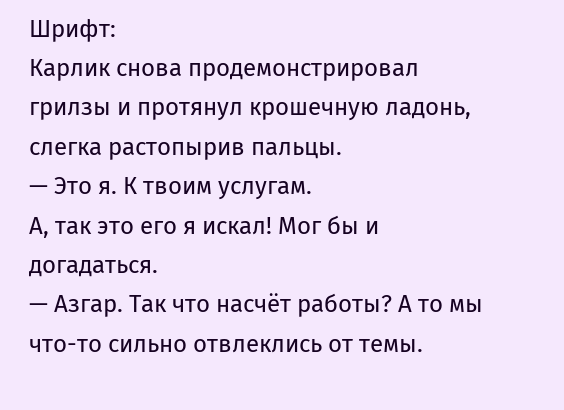Шрифт:
Карлик снова продемонстрировал грилзы и протянул крошечную ладонь, слегка растопырив пальцы.
— Это я. К твоим услугам.
А, так это его я искал! Мог бы и догадаться.
— Азгар. Так что насчёт работы? А то мы что-то сильно отвлеклись от темы.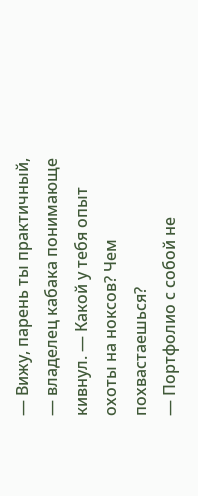— Вижу, парень ты практичный, — владелец кабака понимающе кивнул. — Какой у тебя опыт охоты на ноксов? Чем похвастаешься?
— Портфолио с собой не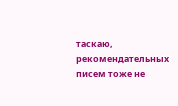таскаю, рекомендательных писем тоже не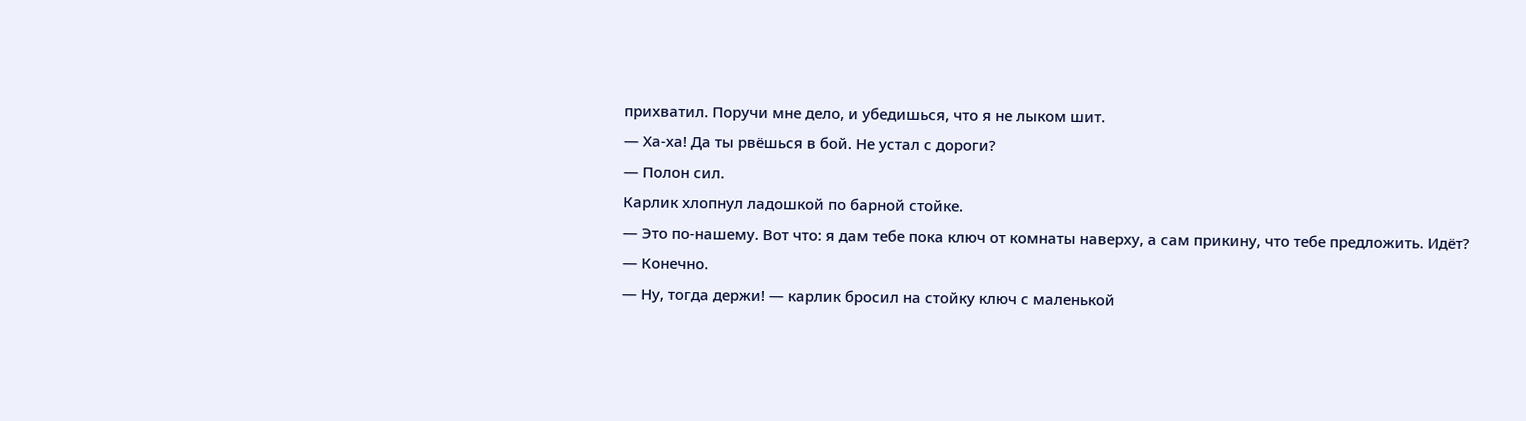прихватил. Поручи мне дело, и убедишься, что я не лыком шит.
— Ха-ха! Да ты рвёшься в бой. Не устал с дороги?
— Полон сил.
Карлик хлопнул ладошкой по барной стойке.
— Это по-нашему. Вот что: я дам тебе пока ключ от комнаты наверху, а сам прикину, что тебе предложить. Идёт?
— Конечно.
— Ну, тогда держи! — карлик бросил на стойку ключ с маленькой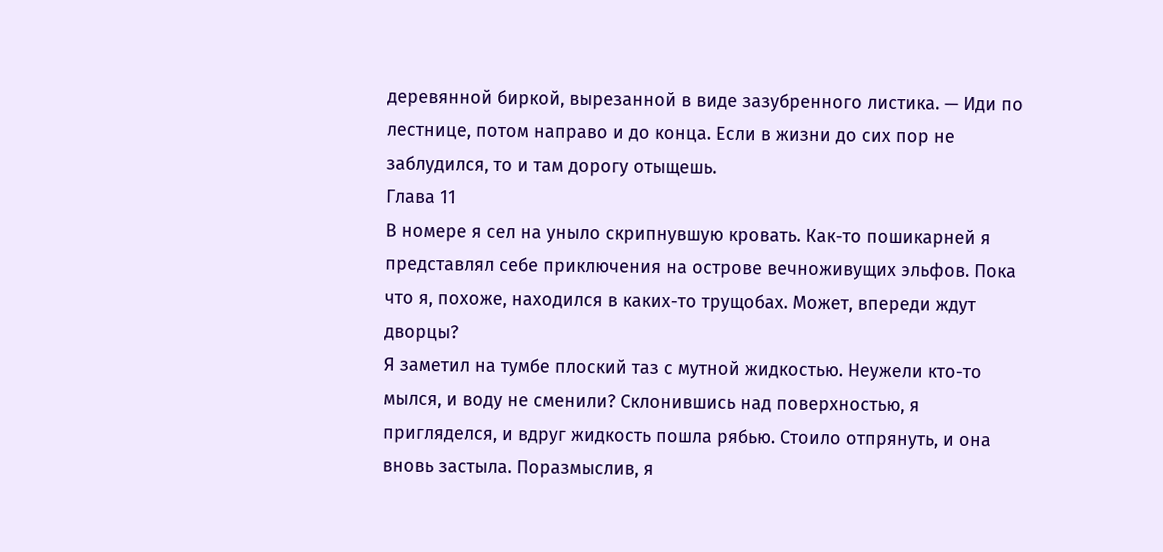деревянной биркой, вырезанной в виде зазубренного листика. — Иди по лестнице, потом направо и до конца. Если в жизни до сих пор не заблудился, то и там дорогу отыщешь.
Глава 11
В номере я сел на уныло скрипнувшую кровать. Как-то пошикарней я представлял себе приключения на острове вечноживущих эльфов. Пока что я, похоже, находился в каких-то трущобах. Может, впереди ждут дворцы?
Я заметил на тумбе плоский таз с мутной жидкостью. Неужели кто-то мылся, и воду не сменили? Склонившись над поверхностью, я пригляделся, и вдруг жидкость пошла рябью. Стоило отпрянуть, и она вновь застыла. Поразмыслив, я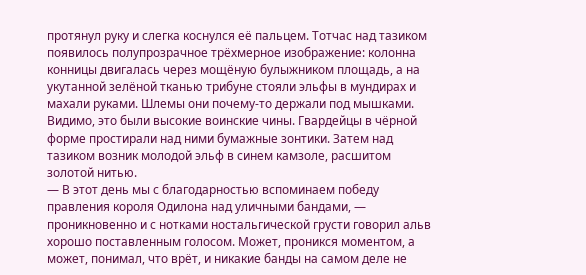протянул руку и слегка коснулся её пальцем. Тотчас над тазиком появилось полупрозрачное трёхмерное изображение: колонна конницы двигалась через мощёную булыжником площадь, а на укутанной зелёной тканью трибуне стояли эльфы в мундирах и махали руками. Шлемы они почему-то держали под мышками. Видимо, это были высокие воинские чины. Гвардейцы в чёрной форме простирали над ними бумажные зонтики. Затем над тазиком возник молодой эльф в синем камзоле, расшитом золотой нитью.
— В этот день мы с благодарностью вспоминаем победу правления короля Одилона над уличными бандами, — проникновенно и с нотками ностальгической грусти говорил альв хорошо поставленным голосом. Может, проникся моментом, а может, понимал, что врёт, и никакие банды на самом деле не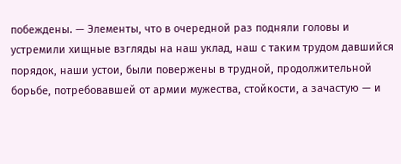побеждены. — Элементы, что в очередной раз подняли головы и устремили хищные взгляды на наш уклад, наш с таким трудом давшийся порядок, наши устои, были повержены в трудной, продолжительной борьбе, потребовавшей от армии мужества, стойкости, а зачастую — и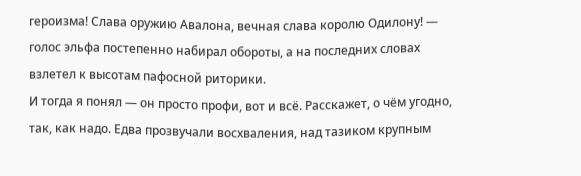героизма! Слава оружию Авалона, вечная слава королю Одилону! — голос эльфа постепенно набирал обороты, а на последних словах взлетел к высотам пафосной риторики.
И тогда я понял — он просто профи, вот и всё. Расскажет, о чём угодно, так, как надо. Едва прозвучали восхваления, над тазиком крупным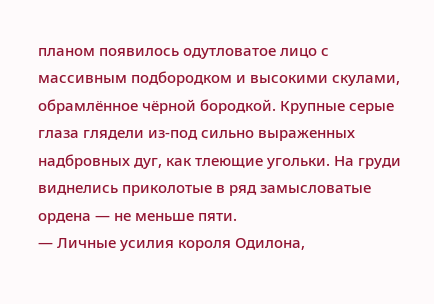планом появилось одутловатое лицо с массивным подбородком и высокими скулами, обрамлённое чёрной бородкой. Крупные серые глаза глядели из-под сильно выраженных надбровных дуг, как тлеющие угольки. На груди виднелись приколотые в ряд замысловатые ордена — не меньше пяти.
— Личные усилия короля Одилона,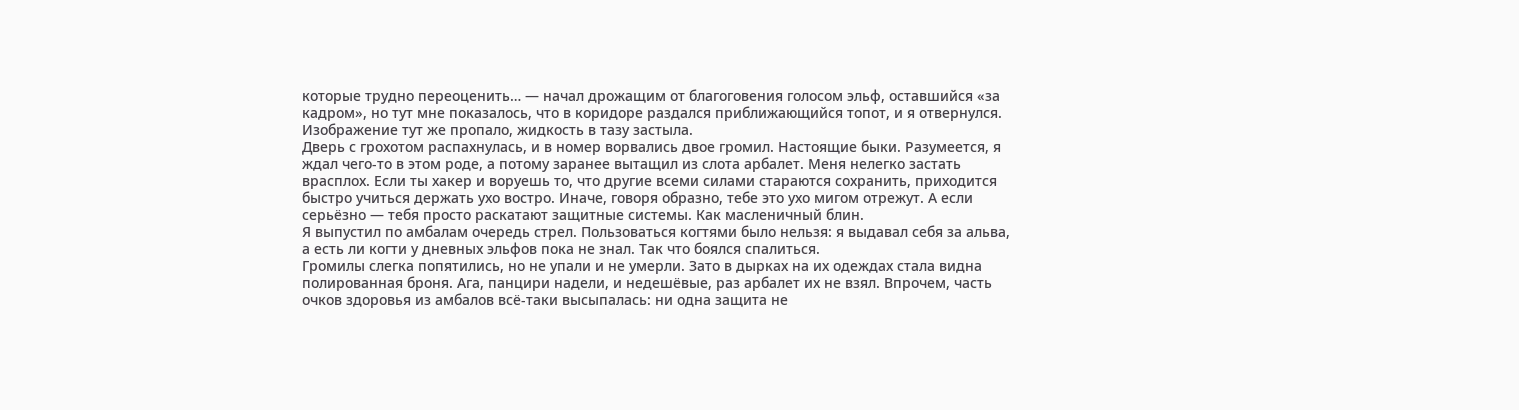которые трудно переоценить… — начал дрожащим от благоговения голосом эльф, оставшийся «за кадром», но тут мне показалось, что в коридоре раздался приближающийся топот, и я отвернулся.
Изображение тут же пропало, жидкость в тазу застыла.
Дверь с грохотом распахнулась, и в номер ворвались двое громил. Настоящие быки. Разумеется, я ждал чего-то в этом роде, а потому заранее вытащил из слота арбалет. Меня нелегко застать врасплох. Если ты хакер и воруешь то, что другие всеми силами стараются сохранить, приходится быстро учиться держать ухо востро. Иначе, говоря образно, тебе это ухо мигом отрежут. А если серьёзно — тебя просто раскатают защитные системы. Как масленичный блин.
Я выпустил по амбалам очередь стрел. Пользоваться когтями было нельзя: я выдавал себя за альва, а есть ли когти у дневных эльфов пока не знал. Так что боялся спалиться.
Громилы слегка попятились, но не упали и не умерли. Зато в дырках на их одеждах стала видна полированная броня. Ага, панцири надели, и недешёвые, раз арбалет их не взял. Впрочем, часть очков здоровья из амбалов всё-таки высыпалась: ни одна защита не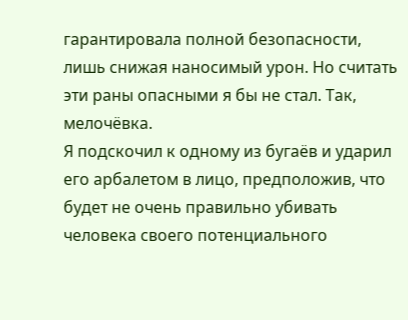гарантировала полной безопасности, лишь снижая наносимый урон. Но считать эти раны опасными я бы не стал. Так, мелочёвка.
Я подскочил к одному из бугаёв и ударил его арбалетом в лицо, предположив, что будет не очень правильно убивать человека своего потенциального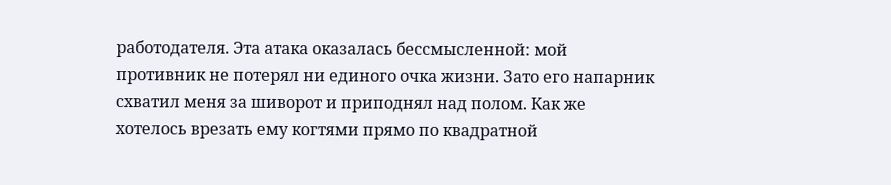работодателя. Эта атака оказалась бессмысленной: мой противник не потерял ни единого очка жизни. Зато его напарник схватил меня за шиворот и приподнял над полом. Как же хотелось врезать ему когтями прямо по квадратной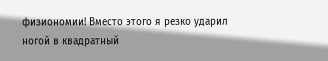физиономии! Вместо этого я резко ударил ногой в квадратный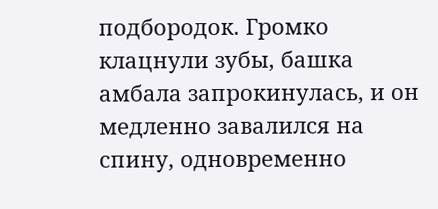подбородок. Громко клацнули зубы, башка амбала запрокинулась, и он медленно завалился на спину, одновременно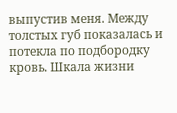выпустив меня. Между толстых губ показалась и потекла по подбородку кровь. Шкала жизни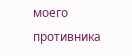моего противника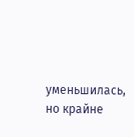уменьшилась, но крайне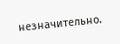незначительно.